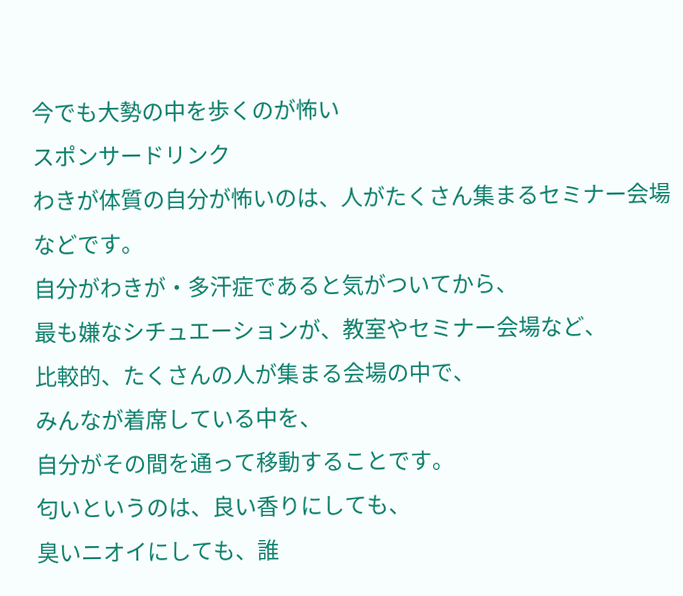今でも大勢の中を歩くのが怖い
スポンサードリンク
わきが体質の自分が怖いのは、人がたくさん集まるセミナー会場などです。
自分がわきが・多汗症であると気がついてから、
最も嫌なシチュエーションが、教室やセミナー会場など、
比較的、たくさんの人が集まる会場の中で、
みんなが着席している中を、
自分がその間を通って移動することです。
匂いというのは、良い香りにしても、
臭いニオイにしても、誰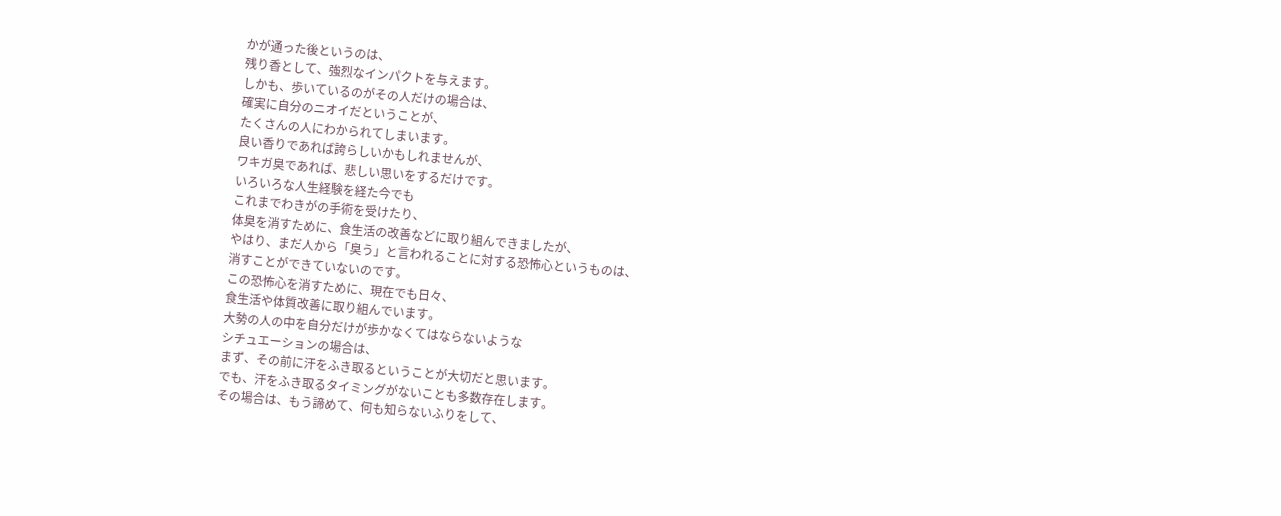かが通った後というのは、
残り香として、強烈なインパクトを与えます。
しかも、歩いているのがその人だけの場合は、
確実に自分のニオイだということが、
たくさんの人にわかられてしまいます。
良い香りであれば誇らしいかもしれませんが、
ワキガ臭であれば、悲しい思いをするだけです。
いろいろな人生経験を経た今でも
これまでわきがの手術を受けたり、
体臭を消すために、食生活の改善などに取り組んできましたが、
やはり、まだ人から「臭う」と言われることに対する恐怖心というものは、
消すことができていないのです。
この恐怖心を消すために、現在でも日々、
食生活や体質改善に取り組んでいます。
大勢の人の中を自分だけが歩かなくてはならないような
シチュエーションの場合は、
まず、その前に汗をふき取るということが大切だと思います。
でも、汗をふき取るタイミングがないことも多数存在します。
その場合は、もう諦めて、何も知らないふりをして、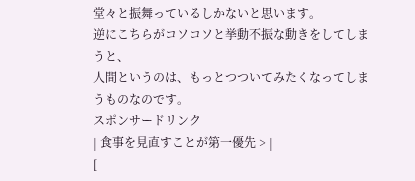堂々と振舞っているしかないと思います。
逆にこちらがコソコソと挙動不振な動きをしてしまうと、
人間というのは、もっとつついてみたくなってしまうものなのです。
スポンサードリンク
| 食事を見直すことが第一優先 > |
[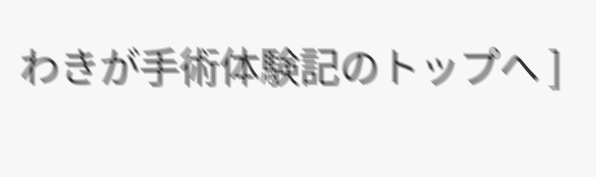わきが手術体験記のトップへ ]